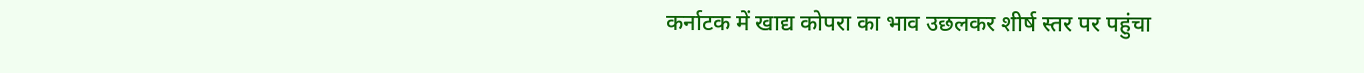कर्नाटक में खाद्य कोपरा का भाव उछलकर शीर्ष स्तर पर पहुंचा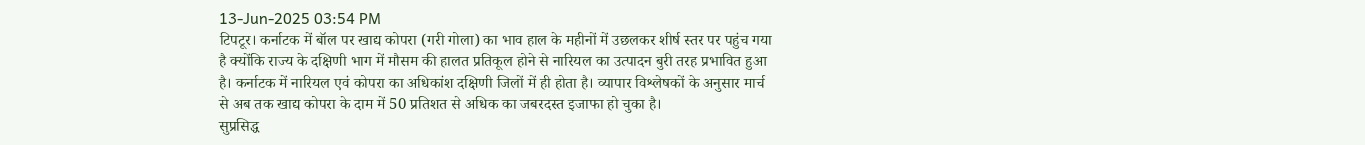13-Jun-2025 03:54 PM
टिपटूर। कर्नाटक में बॉल पर खाद्य कोपरा (गरी गोला) का भाव हाल के महीनों में उछलकर शीर्ष स्तर पर पहुंच गया है क्योंकि राज्य के दक्षिणी भाग में मौसम की हालत प्रतिकूल होने से नारियल का उत्पादन बुरी तरह प्रभावित हुआ है। कर्नाटक में नारियल एवं कोपरा का अधिकांश दक्षिणी जिलों में ही होता है। व्यापार विश्लेषकों के अनुसार मार्च से अब तक खाद्य कोपरा के दाम में 50 प्रतिशत से अधिक का जबरदस्त इजाफा हो चुका है।
सुप्रसिद्ध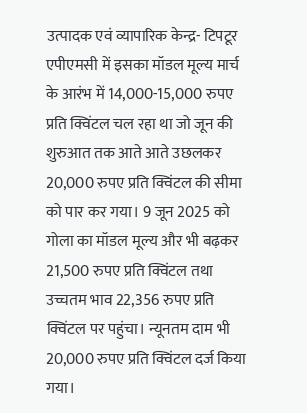उत्पादक एवं व्यापारिक केन्द्र- टिपटूर एपीएमसी में इसका मॉडल मूल्य मार्च के आरंभ में 14,000-15,000 रुपए प्रति क्विंटल चल रहा था जो जून की शुरुआत तक आते आते उछलकर 20,000 रुपए प्रति क्विंटल की सीमा को पार कर गया। 9 जून 2025 को गोला का मॉडल मूल्य और भी बढ़कर 21,500 रुपए प्रति क्विंटल तथा उच्चतम भाव 22,356 रुपए प्रति क्विंटल पर पहुंचा। न्यूनतम दाम भी 20,000 रुपए प्रति क्विंटल दर्ज किया गया।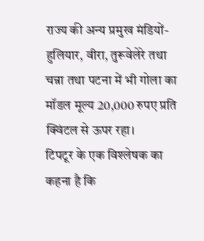राज्य की अन्य प्रमुख मंडियों- हुलियार, वीरा, तुरूवेलेरे तथा चन्ना तथा पटना में भी गोला का मॉडल मूल्य 20,000 रुपए प्रति क्विंटल से ऊपर रहा।
टिपटूर के एक विश्लेषक का कहना है कि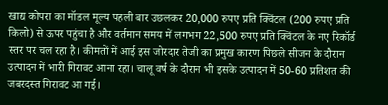खाद्य कोपरा का मॉडल मूल्य पहली बार उछलकर 20,000 रुपए प्रति क्विंटल (200 रुपए प्रति किलो) से ऊपर पहुंचा है और वर्तमान समय में लगभग 22,500 रुपए प्रति क्विंटल के नए रिकॉर्ड स्तर पर चल रहा है। कीमतों में आई इस जोरदार तेजी का प्रमुख कारण पिछले सीजन के दौरान उत्पादन में भारी गिरावट आना रहा। चालू वर्ष के दौरान भी इसके उत्पादन में 50-60 प्रतिशत की जबरदस्त गिरावट आ गई।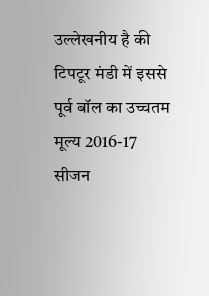उल्लेखनीय है की टिपटूर मंडी में इससे पूर्व बॉल का उच्चतम मूल्य 2016-17 सीजन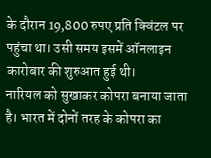के दौरान 19,800 रुपए प्रति क्विंटल पर पहुंचा था। उसी समय इसमें ऑनलाइन कारोबार की शुरुआत हुई थी।
नारियल को सुखाकर कोपरा बनाया जाता है। भारत में दोनों तरह के कोपरा का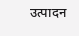उत्पादन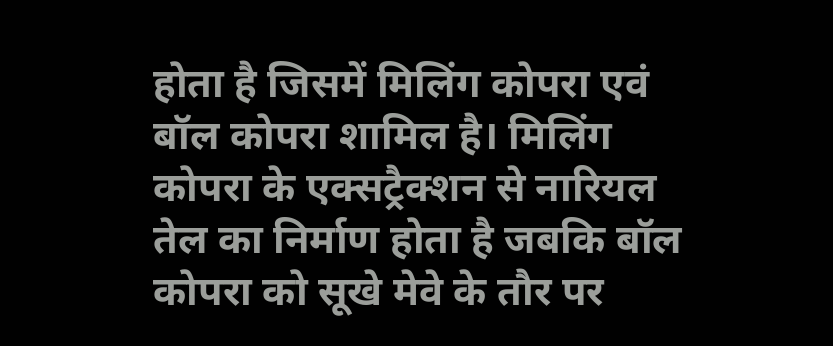होता है जिसमें मिलिंग कोपरा एवं बॉल कोपरा शामिल है। मिलिंग कोपरा के एक्सट्रैक्शन से नारियल तेल का निर्माण होता है जबकि बॉल कोपरा को सूखे मेवे के तौर पर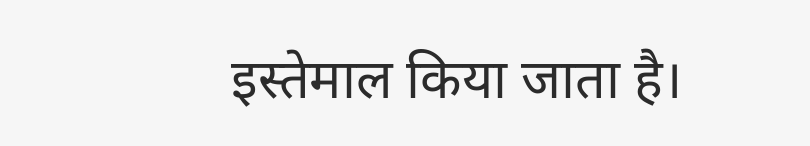इस्तेमाल किया जाता है।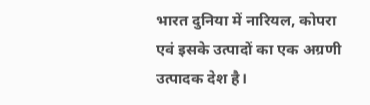भारत दुनिया में नारियल, कोपरा एवं इसके उत्पादों का एक अग्रणी उत्पादक देश है।